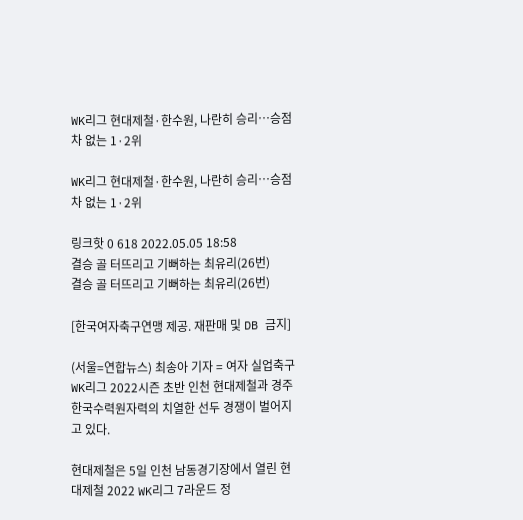WK리그 현대제철·한수원, 나란히 승리…승점 차 없는 1·2위

WK리그 현대제철·한수원, 나란히 승리…승점 차 없는 1·2위

링크핫 0 618 2022.05.05 18:58
결승 골 터뜨리고 기뻐하는 최유리(26번)
결승 골 터뜨리고 기뻐하는 최유리(26번)

[한국여자축구연맹 제공. 재판매 및 DB 금지]

(서울=연합뉴스) 최송아 기자 = 여자 실업축구 WK리그 2022시즌 초반 인천 현대제철과 경주 한국수력원자력의 치열한 선두 경쟁이 벌어지고 있다.

현대제철은 5일 인천 남동경기장에서 열린 현대제철 2022 WK리그 7라운드 정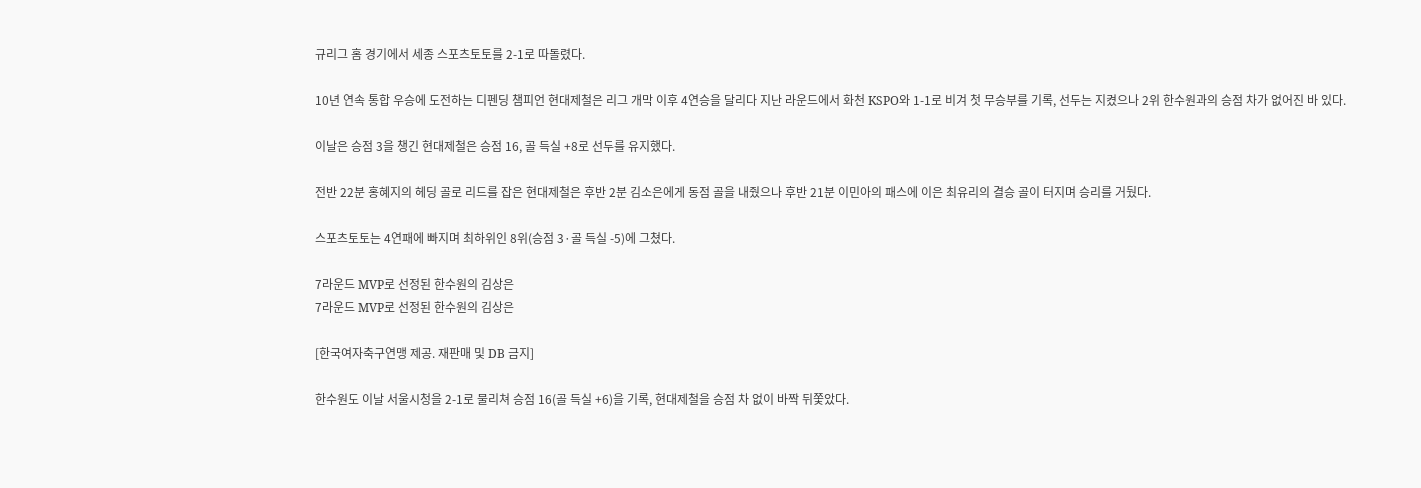규리그 홈 경기에서 세종 스포츠토토를 2-1로 따돌렸다.

10년 연속 통합 우승에 도전하는 디펜딩 챔피언 현대제철은 리그 개막 이후 4연승을 달리다 지난 라운드에서 화천 KSPO와 1-1로 비겨 첫 무승부를 기록, 선두는 지켰으나 2위 한수원과의 승점 차가 없어진 바 있다.

이날은 승점 3을 챙긴 현대제철은 승점 16, 골 득실 +8로 선두를 유지했다.

전반 22분 홍혜지의 헤딩 골로 리드를 잡은 현대제철은 후반 2분 김소은에게 동점 골을 내줬으나 후반 21분 이민아의 패스에 이은 최유리의 결승 골이 터지며 승리를 거뒀다.

스포츠토토는 4연패에 빠지며 최하위인 8위(승점 3·골 득실 -5)에 그쳤다.

7라운드 MVP로 선정된 한수원의 김상은
7라운드 MVP로 선정된 한수원의 김상은

[한국여자축구연맹 제공. 재판매 및 DB 금지]

한수원도 이날 서울시청을 2-1로 물리쳐 승점 16(골 득실 +6)을 기록, 현대제철을 승점 차 없이 바짝 뒤쫓았다.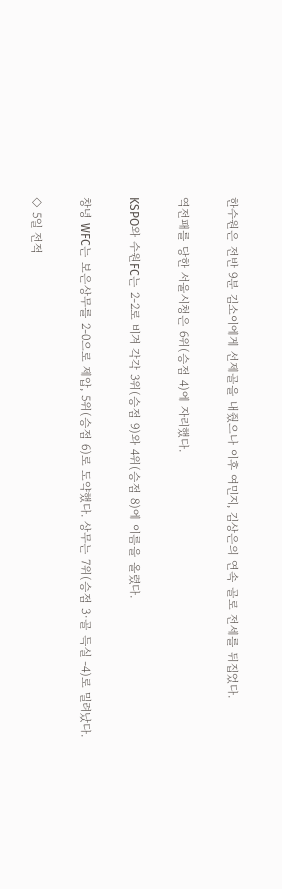한수원은 전반 9분 김소이에게 선제골을 내줬으나 이후 여민지, 김상은의 연속 골로 전세를 뒤집었다.

역전패를 당한 서울시청은 6위(승점 4)에 자리했다.

KSPO와 수원FC는 2-2로 비겨 각각 3위(승점 9)와 4위(승점 8)에 이름을 올렸다.

창녕 WFC는 보은상무를 2-0으로 제압, 5위(승점 6)로 도약했다. 상무는 7위(승점 3·골 득실 -4)로 밀려났다.

◇ 5일 전적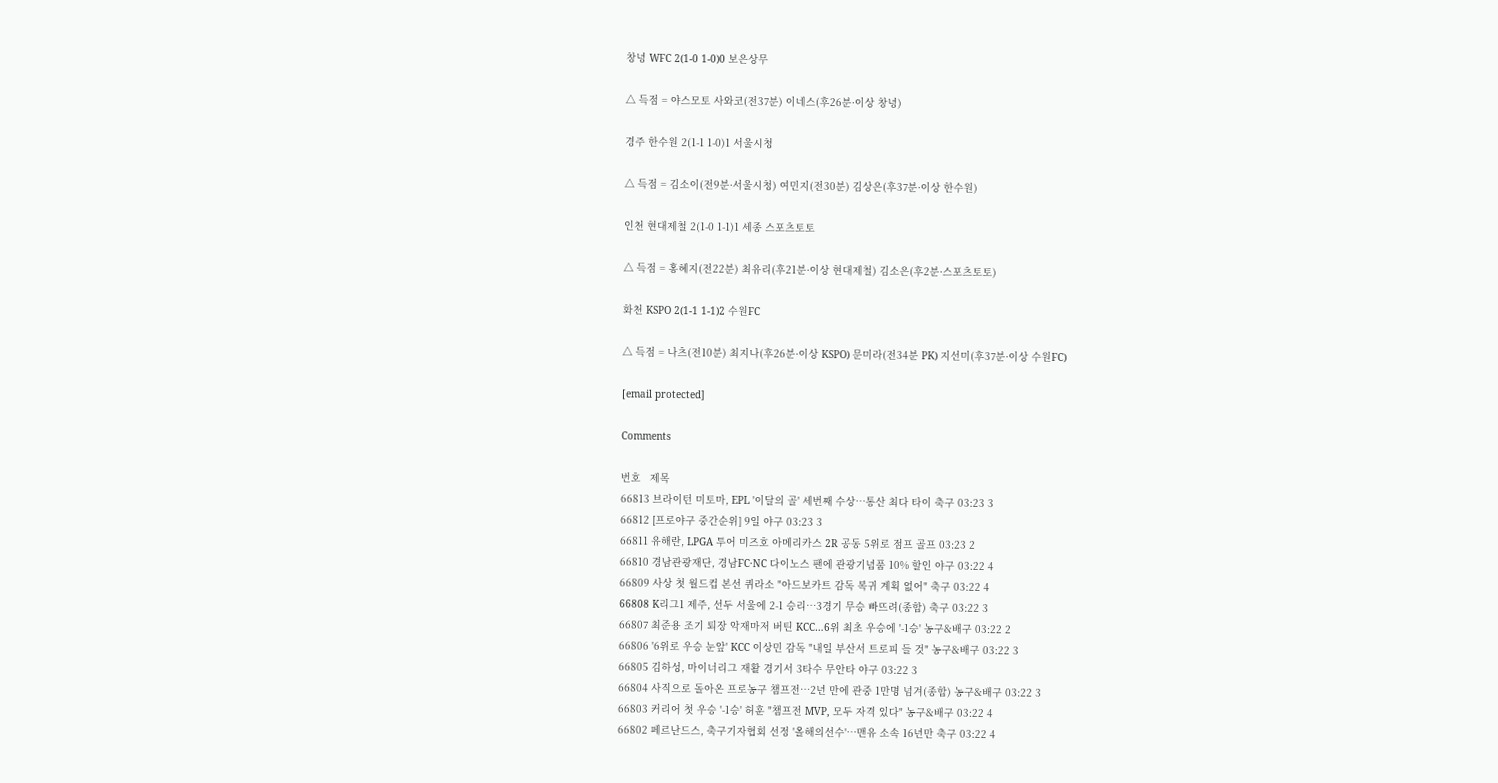창녕 WFC 2(1-0 1-0)0 보은상무

△ 득점 = 야스모토 사와코(전37분) 이네스(후26분·이상 창녕)

경주 한수원 2(1-1 1-0)1 서울시청

△ 득점 = 김소이(전9분·서울시청) 여민지(전30분) 김상은(후37분·이상 한수원)

인천 현대제철 2(1-0 1-1)1 세종 스포츠토토

△ 득점 = 홍혜지(전22분) 최유리(후21분·이상 현대제철) 김소은(후2분·스포츠토토)

화천 KSPO 2(1-1 1-1)2 수원FC

△ 득점 = 나츠(전10분) 최지나(후26분·이상 KSPO) 문미라(전34분 PK) 지선미(후37분·이상 수원FC)

[email protected]

Comments

번호   제목
66813 브라이턴 미토마, EPL '이달의 골' 세번째 수상…통산 최다 타이 축구 03:23 3
66812 [프로야구 중간순위] 9일 야구 03:23 3
66811 유해란, LPGA 투어 미즈호 아메리카스 2R 공동 5위로 점프 골프 03:23 2
66810 경남관광재단, 경남FC·NC 다이노스 팬에 관광기념품 10% 할인 야구 03:22 4
66809 사상 첫 월드컵 본선 퀴라소 "아드보카트 감독 복귀 계획 없어" 축구 03:22 4
66808 K리그1 제주, 선두 서울에 2-1 승리…3경기 무승 빠뜨려(종합) 축구 03:22 3
66807 최준용 조기 퇴장 악재마저 버틴 KCC…6위 최초 우승에 '-1승' 농구&배구 03:22 2
66806 '6위로 우승 눈앞' KCC 이상민 감독 "내일 부산서 트로피 들 것" 농구&배구 03:22 3
66805 김하성, 마이너리그 재활 경기서 3타수 무안타 야구 03:22 3
66804 사직으로 돌아온 프로농구 챔프전…2년 만에 관중 1만명 넘겨(종합) 농구&배구 03:22 3
66803 커리어 첫 우승 '-1승' 허훈 "챔프전 MVP, 모두 자격 있다" 농구&배구 03:22 4
66802 페르난드스, 축구기자협회 선정 '올해의선수'…맨유 소속 16년만 축구 03:22 4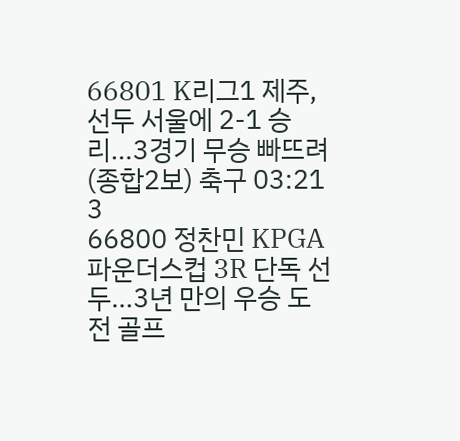66801 K리그1 제주, 선두 서울에 2-1 승리…3경기 무승 빠뜨려(종합2보) 축구 03:21 3
66800 정찬민 KPGA 파운더스컵 3R 단독 선두…3년 만의 우승 도전 골프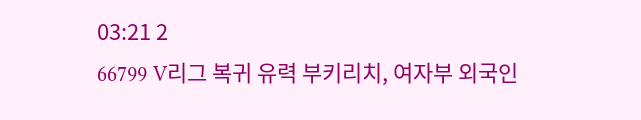03:21 2
66799 V리그 복귀 유력 부키리치, 여자부 외국인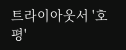트라이아웃서 '호평'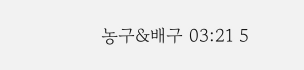농구&배구 03:21 5